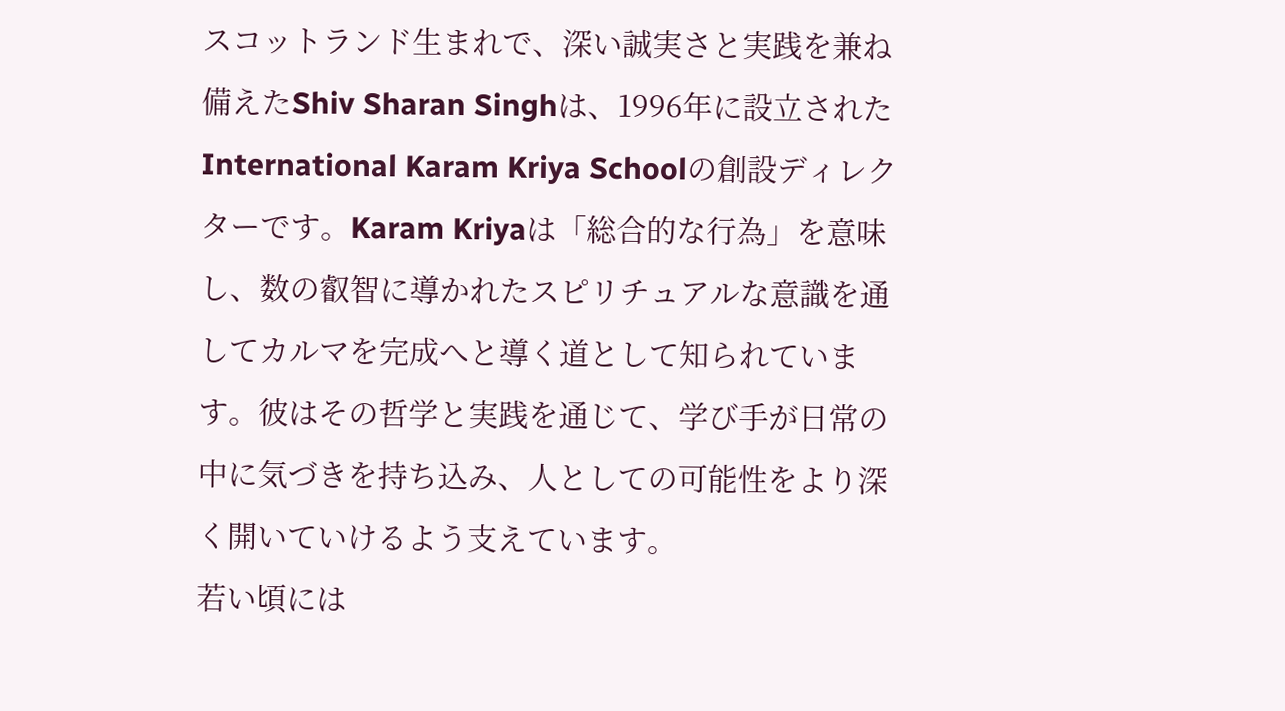スコットランド生まれで、深い誠実さと実践を兼ね備えたShiv Sharan Singhは、1996年に設立されたInternational Karam Kriya Schoolの創設ディレクターです。Karam Kriyaは「総合的な行為」を意味し、数の叡智に導かれたスピリチュアルな意識を通してカルマを完成へと導く道として知られています。彼はその哲学と実践を通じて、学び手が日常の中に気づきを持ち込み、人としての可能性をより深く開いていけるよう支えています。
若い頃には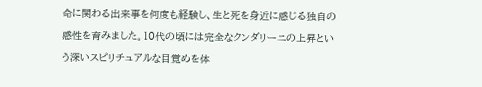命に関わる出来事を何度も経験し、生と死を身近に感じる独自の感性を育みました。10代の頃には完全なクンダリーニの上昇という深いスピリチュアルな目覚めを体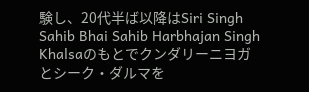験し、20代半ば以降はSiri Singh Sahib Bhai Sahib Harbhajan Singh Khalsaのもとでクンダリーニヨガとシーク・ダルマを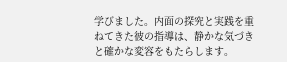学びました。内面の探究と実践を重ねてきた彼の指導は、静かな気づきと確かな変容をもたらします。